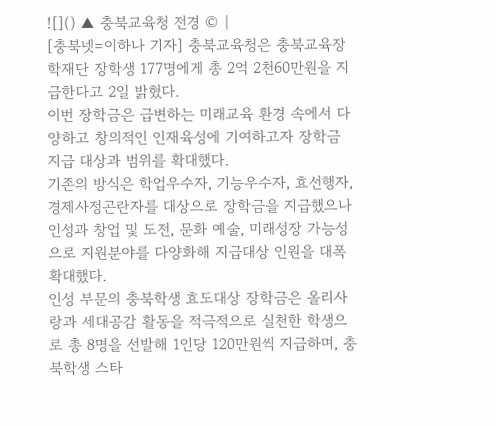![]() ▲ 충북교육청 전경 © |
[충북넷=이하나 기자] 충북교육청은 충북교육장학재단 장학생 177명에게 총 2억 2천60만원을 지급한다고 2일 밝혔다.
이번 장학금은 급변하는 미래교육 환경 속에서 다양하고 창의적인 인재육성에 기여하고자 장학금 지급 대상과 범위를 확대했다.
기존의 방식은 학업우수자, 기능우수자, 효선행자, 경제사정곤란자를 대상으로 장학금을 지급했으나 인성과 창업 및 도전, 문화 예술, 미래성장 가능성으로 지원분야를 다양화해 지급대상 인원을 대폭 확대했다.
인성 부문의 충북학생 효도대상 장학금은 올리사랑과 세대공감 활동을 적극적으로 실천한 학생으로 총 8명을 선발해 1인당 120만원씩 지급하며, 충북학생 스타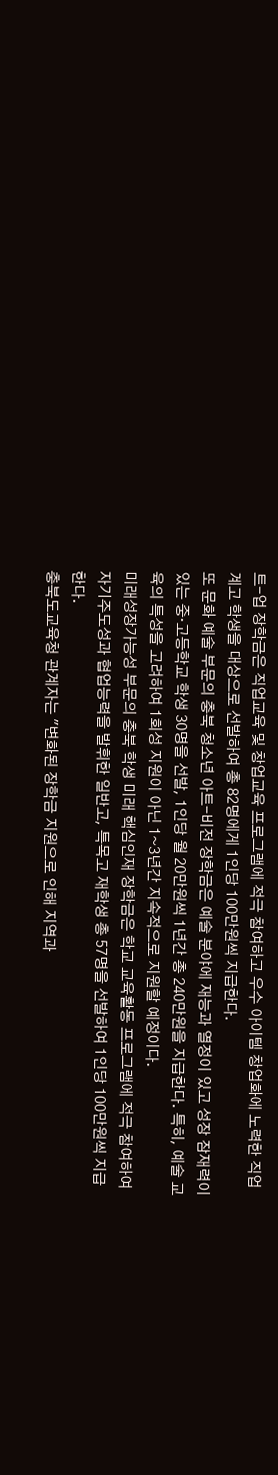트-업 장학금은 직업교육 및 창업교육 프로그램에 적극 참여하고 우수 아이템 창업화에 노력한 직업계고 학생을 대상으로 선발하여 총 82명에게 1인당 100만원씩 지급한다.
또 문화 예술 부문의 충북 청소년 아트-비전 장학금은 예술 분야에 재능과 열정이 있고 성장 잠재력이 있는 중‧고등학교 학생 30명을 선발, 1인당 월 20만원씩 1년간 총 240만원을 지급한다. 특히, 예술 교육의 특성을 고려하여 1회성 지원이 아닌 1~3년간 지속적으로 지원할 예정이다.
미래성장가능성 부문의 충북 학생 미래 핵심인재 장학금은 학교 교육활동 프로그램에 적극 참여하여 자기주도성과 협업능력을 발휘한 일반고, 특목고 재학생 총 57명을 선발하여 1인당 100만원씩 지급한다.
충북도교육청 관계자는 "변화된 장학금 지원으로 인해 지역과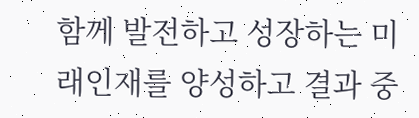함께 발전하고 성장하는 미래인재를 양성하고 결과 중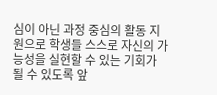심이 아닌 과정 중심의 활동 지원으로 학생들 스스로 자신의 가능성을 실현할 수 있는 기회가 될 수 있도록 앞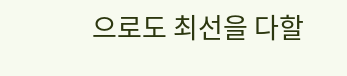으로도 최선을 다할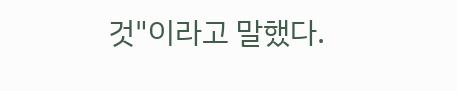것"이라고 말했다.